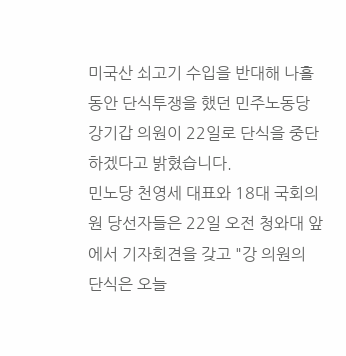미국산 쇠고기 수입을 반대해 나흘동안 단식투쟁을 했던 민주노동당 강기갑 의원이 22일로 단식을 중단하겠다고 밝혔습니다.
민노당 천영세 대표와 18대 국회의원 당선자들은 22일 오전 청와대 앞에서 기자회견을 갖고 "강 의원의 단식은 오늘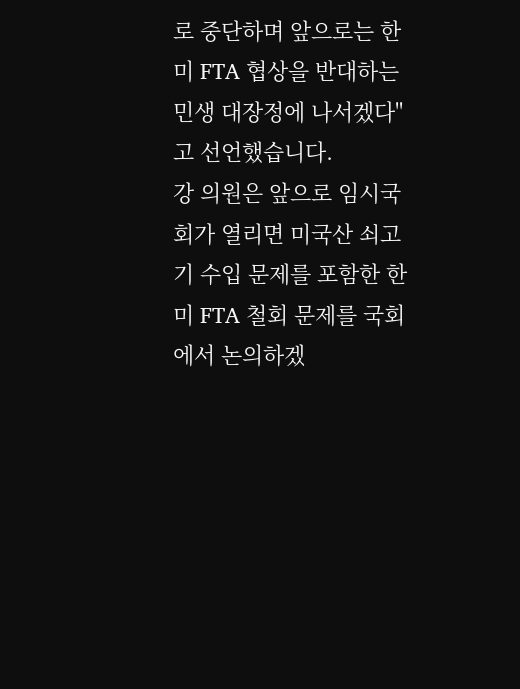로 중단하며 앞으로는 한미 FTA 협상을 반대하는 민생 대장정에 나서겠다"고 선언했습니다.
강 의원은 앞으로 임시국회가 열리면 미국산 쇠고기 수입 문제를 포함한 한미 FTA 철회 문제를 국회에서 논의하겠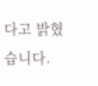다고 밝혔습니다.